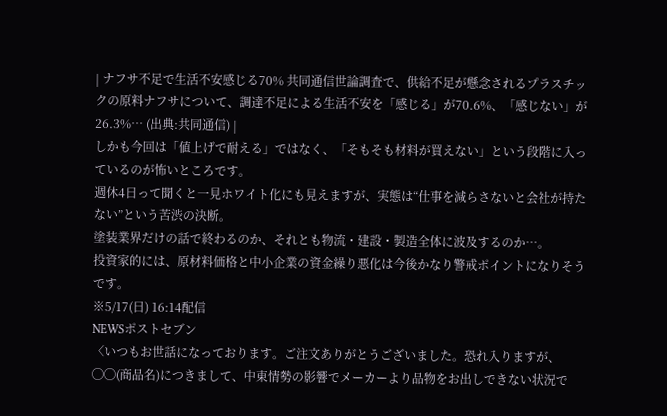| ナフサ不足で生活不安感じる70% 共同通信世論調査で、供給不足が懸念されるプラスチックの原料ナフサについて、調達不足による生活不安を「感じる」が70.6%、「感じない」が26.3%… (出典:共同通信) |
しかも今回は「値上げで耐える」ではなく、「そもそも材料が買えない」という段階に入っているのが怖いところです。
週休4日って聞くと一見ホワイト化にも見えますが、実態は“仕事を減らさないと会社が持たない”という苦渋の決断。
塗装業界だけの話で終わるのか、それとも物流・建設・製造全体に波及するのか…。
投資家的には、原材料価格と中小企業の資金繰り悪化は今後かなり警戒ポイントになりそうです。
※5/17(日) 16:14配信
NEWSポストセブン
〈いつもお世話になっております。ご注文ありがとうございました。恐れ入りますが、◯◯(商品名)につきまして、中東情勢の影響でメーカーより品物をお出しできない状況で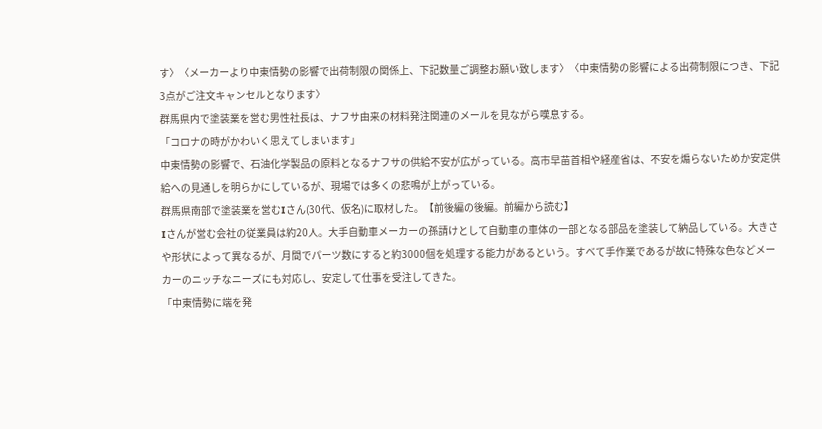す〉〈メーカーより中東情勢の影響で出荷制限の関係上、下記数量ご調整お願い致します〉〈中東情勢の影響による出荷制限につき、下記3点がご注文キャンセルとなります〉
群馬県内で塗装業を営む男性社長は、ナフサ由来の材料発注関連のメールを見ながら嘆息する。
「コロナの時がかわいく思えてしまいます」
中東情勢の影響で、石油化学製品の原料となるナフサの供給不安が広がっている。高市早苗首相や経産省は、不安を煽らないためか安定供給への見通しを明らかにしているが、現場では多くの悲鳴が上がっている。
群馬県南部で塗装業を営むIさん(30代、仮名)に取材した。【前後編の後編。前編から読む】
Iさんが営む会社の従業員は約20人。大手自動車メーカーの孫請けとして自動車の車体の一部となる部品を塗装して納品している。大きさや形状によって異なるが、月間でパーツ数にすると約3000個を処理する能力があるという。すべて手作業であるが故に特殊な色などメーカーのニッチなニーズにも対応し、安定して仕事を受注してきた。
「中東情勢に端を発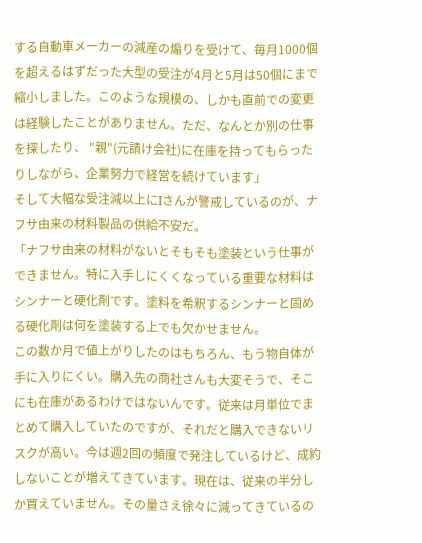する自動車メーカーの減産の煽りを受けて、毎月1000個を超えるはずだった大型の受注が4月と5月は50個にまで縮小しました。このような規模の、しかも直前での変更は経験したことがありません。ただ、なんとか別の仕事を探したり、 "親"(元請け会社)に在庫を持ってもらったりしながら、企業努力で経営を続けています」
そして大幅な受注減以上にIさんが警戒しているのが、ナフサ由来の材料製品の供給不安だ。
「ナフサ由来の材料がないとそもそも塗装という仕事ができません。特に入手しにくくなっている重要な材料はシンナーと硬化剤です。塗料を希釈するシンナーと固める硬化剤は何を塗装する上でも欠かせません。
この数か月で値上がりしたのはもちろん、もう物自体が手に入りにくい。購入先の商社さんも大変そうで、そこにも在庫があるわけではないんです。従来は月単位でまとめて購入していたのですが、それだと購入できないリスクが高い。今は週2回の頻度で発注しているけど、成約しないことが増えてきています。現在は、従来の半分しか買えていません。その量さえ徐々に減ってきているの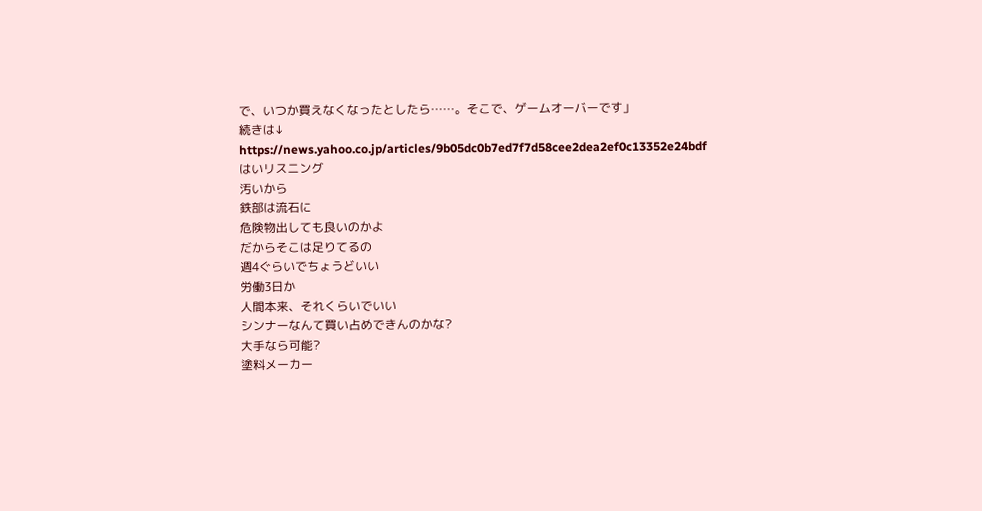で、いつか買えなくなったとしたら……。そこで、ゲームオーバーです」
続きは↓
https://news.yahoo.co.jp/articles/9b05dc0b7ed7f7d58cee2dea2ef0c13352e24bdf
はいリスニング
汚いから
鉄部は流石に
危険物出しても良いのかよ
だからそこは足りてるの
週4ぐらいでちょうどいい
労働3日か
人間本来、それくらいでいい
シンナーなんて買い占めできんのかな?
大手なら可能?
塗料メーカー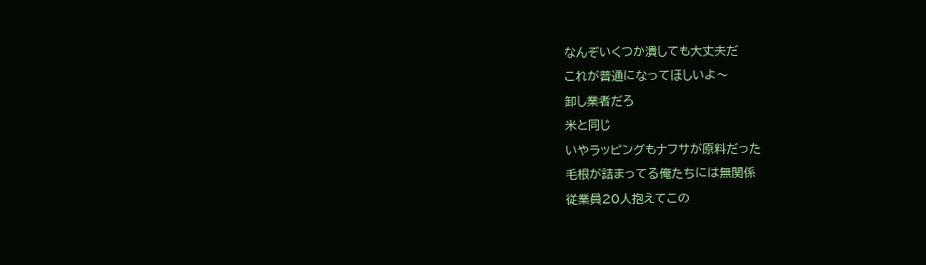なんぞいくつか潰しても大丈夫だ
これが普通になってほしいよ〜
卸し業者だろ
米と同じ
いやラッピングもナフサが原料だった
毛根が詰まってる俺たちには無関係
従業員20人抱えてこの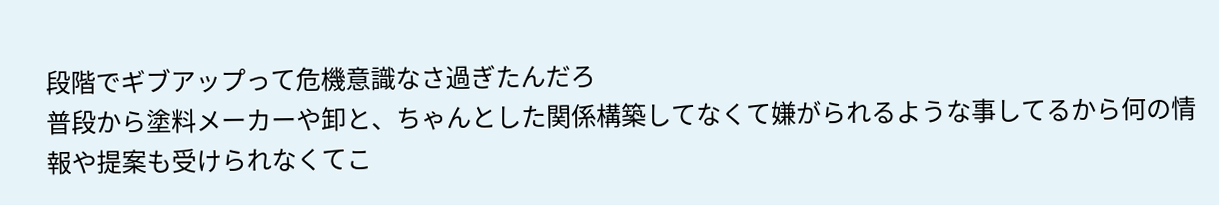段階でギブアップって危機意識なさ過ぎたんだろ
普段から塗料メーカーや卸と、ちゃんとした関係構築してなくて嫌がられるような事してるから何の情報や提案も受けられなくてこ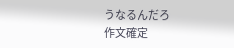うなるんだろ
作文確定